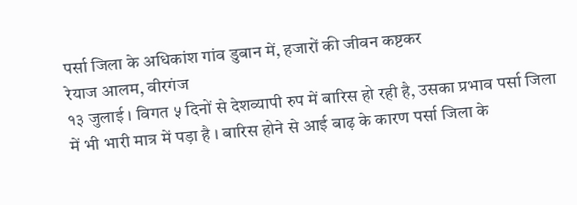पर्सा जिला के अधिकांश गांव डुबान में, हजारों की जीवन कष्टकर
रेयाज आलम, वीरगंज
१३ जुलाई । विगत ५ दिनों से देशव्यापी रुप में बारिस हो रही है, उसका प्रभाव पर्सा जिला में भी भारी मात्र में पड़ा है । बारिस होने से आई बाढ़ के कारण पर्सा जिला के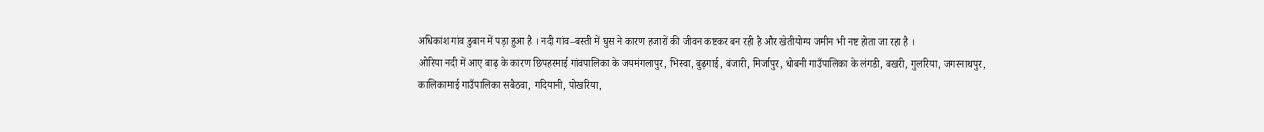अधिकांश गांव डुबान में पड़ा हुआ है । नदी गांव–बस्ती में घुस ने कारण हजारों की जीवन कष्टकर बन रही है और खेतीयोग्य जमीन भी नष्ट होता जा रहा है ।
ओरिया नदी में आए बाढ़ के कारण छिपहरमाई गांवपालिका के जयमंगलापुर, भिस्वा, बुढ़गाई, बंजारी, मिर्जापुर, धोबनी गाउँपालिका के लंगडी, बखरी, गुलरिया, जगरनाथपुर, कालिकामाई गाउँपालिका सबैठवा, गदियानी, पोखरिया,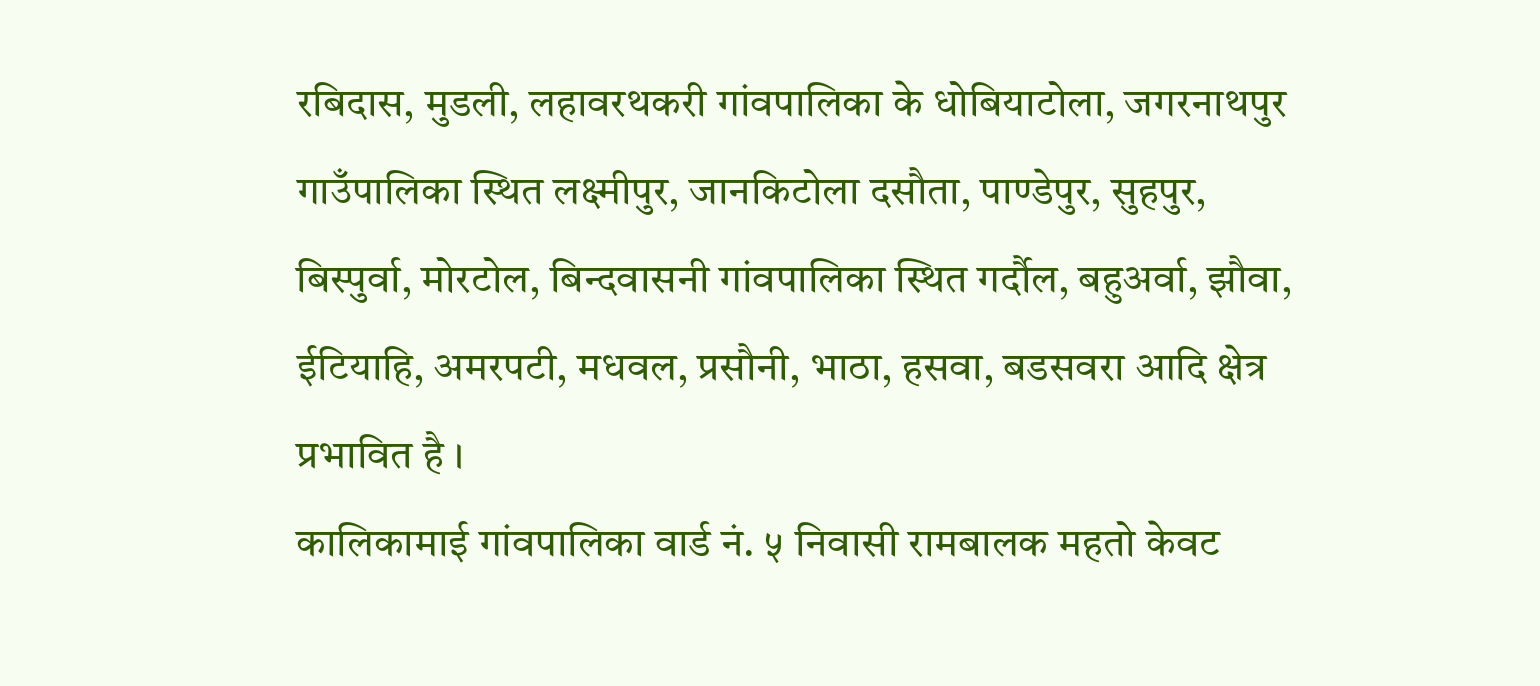रबिदास, मुडली, लहावरथकरी गांवपालिका के धोबियाटोला, जगरनाथपुर गाउँपालिका स्थित लक्ष्मीपुर, जानकिटोला दसौता, पाण्डेपुर, सुहपुर, बिस्पुर्वा, मोरटोल, बिन्दवासनी गांवपालिका स्थित गर्दौल, बहुअर्वा, झौवा, ईटियाहि, अमरपटी, मधवल, प्रसौनी, भाठा, हसवा, बडसवरा आदि क्षेत्र प्रभावित है ।
कालिकामाई गांवपालिका वार्ड नं. ५ निवासी रामबालक महतो केवट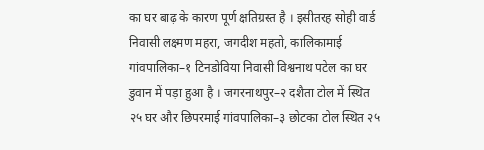का घर बाढ़ के कारण पूर्ण क्षतिग्रस्त है । इसीतरह सोही वार्ड निवासी लक्ष्मण महरा, जगदीश महतो, कालिकामाई गांवपालिका–१ टिनडोविया निवासी विश्वनाथ पटेल का घर डुवान में पड़ा हुआ है । जगरनाथपुर–२ दशैता टोल में स्थित २५ घर और छिपरमाई गांवपालिका–३ छोटका टोल स्थित २५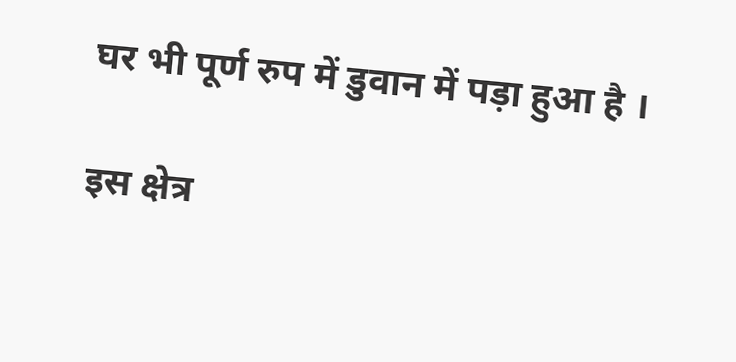घर भी पूर्ण रुप में डुवान में पड़ा हुआ है ।

इस क्षेत्र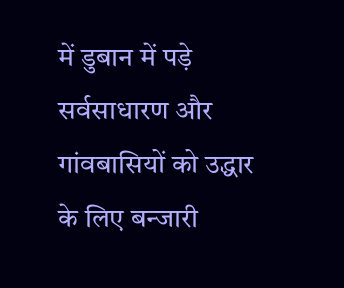में डुबान में पड़े सर्वसाधारण और गांवबासियों को उद्धार के लिए बन्जारी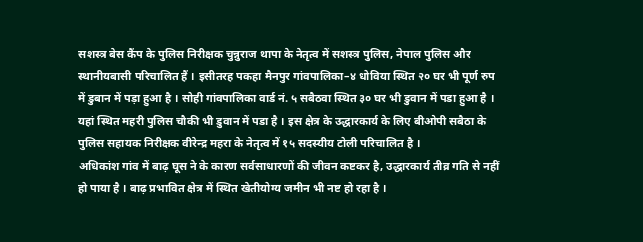सशस्त्र बेस कैंप के पुलिस निरीक्षक चुन्नुराज थापा के नेतृत्व में सशस्त्र पुलिस, नेपाल पुलिस और स्थानीयबासी परिचालित हैं । इसीतरह पकहा मैनपुर गांवपालिका–४ धोविया स्थित २० घर भी पूर्ण रुप में डुबान में पड़ा हुआ है । सोही गांवपालिका वार्ड नं. ५ सबैठवा स्थित ३० घर भी डुवान में पडा हुआ है । यहां स्थित महरी पुलिस चौकी भी डुवान में पडा है । इस क्षेत्र के उद्धारकार्य के लिए बीओपी सबैठा के पुलिस सहायक निरीक्षक वीरेन्द्र महरा के नेतृत्व में १५ सदस्यीय टोली परिचालित है ।
अधिकांश गांव में बाढ़ घूस ने के कारण सर्वसाधारणों की जीवन कष्टकर है, उद्धारकार्य तीव्र गति से नहीं हो पाया है । बाढ़ प्रभावित क्षेत्र में स्थित खेतीयोग्य जमीन भी नष्ट हो रहा है ।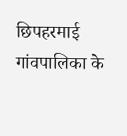छिपहरमाई गांवपालिका के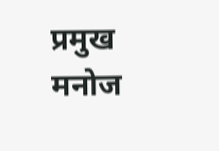प्रमुख मनोज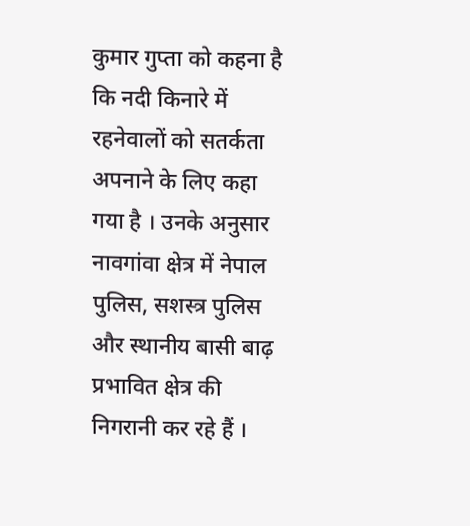कुमार गुप्ता को कहना है कि नदी किनारे में रहनेवालों को सतर्कता अपनाने के लिए कहा गया है । उनके अनुसार नावगांवा क्षेत्र में नेपाल पुलिस, सशस्त्र पुलिस और स्थानीय बासी बाढ़ प्रभावित क्षेत्र की निगरानी कर रहे हैं ।